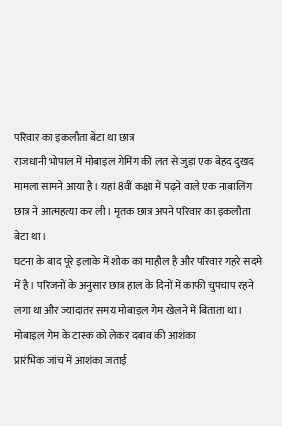परिवार का इकलौता बेटा था छात्र
राजधानी भोपाल में मोबाइल गेमिंग की लत से जुड़ा एक बेहद दुखद मामला सामने आया है। यहां 8वीं कक्षा में पढ़ने वाले एक नाबालिग छात्र ने आत्महत्या कर ली। मृतक छात्र अपने परिवार का इकलौता बेटा था।
घटना के बाद पूरे इलाके में शोक का माहौल है और परिवार गहरे सदमे में है। परिजनों के अनुसार छात्र हाल के दिनों में काफी चुपचाप रहने लगा था और ज्यादातर समय मोबाइल गेम खेलने में बिताता था।
मोबाइल गेम के टास्क को लेकर दबाव की आशंका
प्रारंभिक जांच में आशंका जताई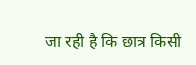जा रही है कि छात्र किसी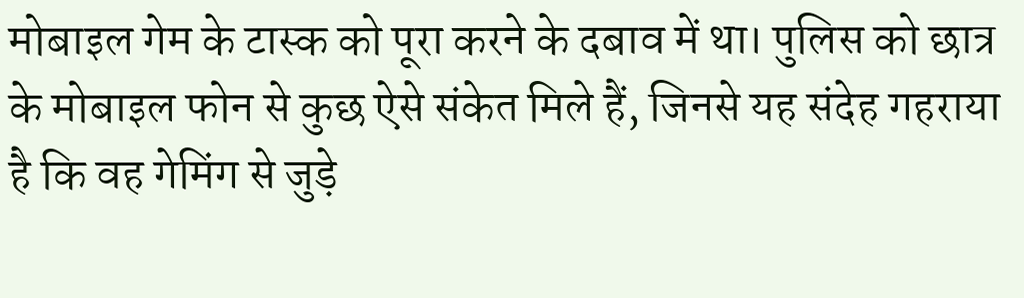मोबाइल गेम के टास्क को पूरा करने के दबाव में था। पुलिस को छात्र के मोबाइल फोन से कुछ ऐसे संकेत मिले हैं, जिनसे यह संदेह गहराया है कि वह गेमिंग से जुड़े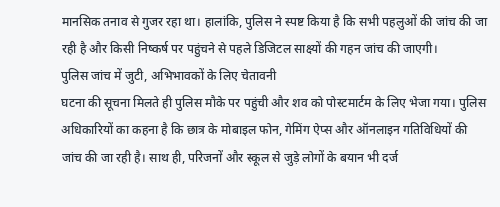मानसिक तनाव से गुजर रहा था। हालांकि, पुलिस ने स्पष्ट किया है कि सभी पहलुओं की जांच की जा रही है और किसी निष्कर्ष पर पहुंचने से पहले डिजिटल साक्ष्यों की गहन जांच की जाएगी।
पुलिस जांच में जुटी, अभिभावकों के लिए चेतावनी
घटना की सूचना मिलते ही पुलिस मौके पर पहुंची और शव को पोस्टमार्टम के लिए भेजा गया। पुलिस अधिकारियों का कहना है कि छात्र के मोबाइल फोन, गेमिंग ऐप्स और ऑनलाइन गतिविधियों की जांच की जा रही है। साथ ही, परिजनों और स्कूल से जुड़े लोगों के बयान भी दर्ज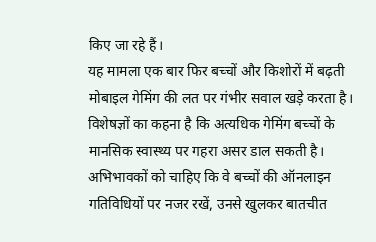किए जा रहे हैं।
यह मामला एक बार फिर बच्चों और किशोरों में बढ़ती मोबाइल गेमिंग की लत पर गंभीर सवाल खड़े करता है। विशेषज्ञों का कहना है कि अत्यधिक गेमिंग बच्चों के मानसिक स्वास्थ्य पर गहरा असर डाल सकती है। अभिभावकों को चाहिए कि वे बच्चों की ऑनलाइन गतिविधियों पर नजर रखें, उनसे खुलकर बातचीत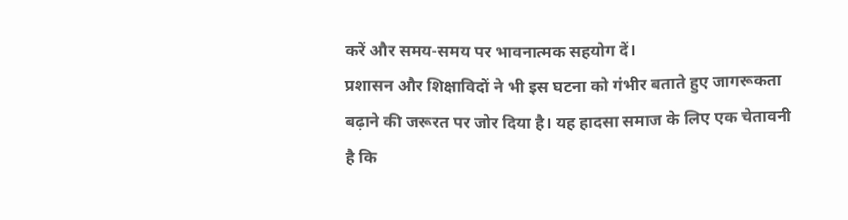करें और समय-समय पर भावनात्मक सहयोग दें।
प्रशासन और शिक्षाविदों ने भी इस घटना को गंभीर बताते हुए जागरूकता बढ़ाने की जरूरत पर जोर दिया है। यह हादसा समाज के लिए एक चेतावनी है कि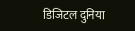डिजिटल दुनिया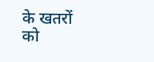के खतरों को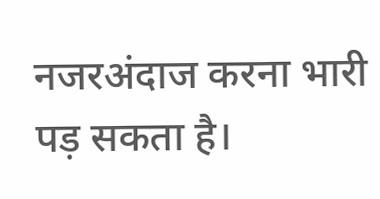नजरअंदाज करना भारी पड़ सकता है।